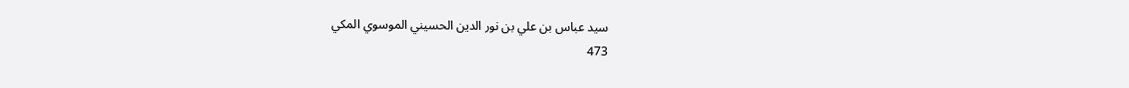سيد عباس بن علي بن نور الدين الحسيني الموسوي المكي
473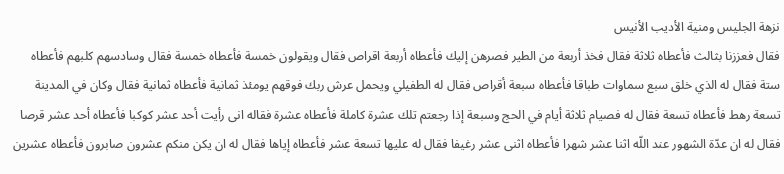نزهة الجليس ومنية الأديب الأنيس
فقال فعززنا بثالث فأعطاه ثلاثة فقال فخذ أربعة من الطير فصرهن إليك فأعطاه أربعة اقراص فقال ويقولون خمسة فأعطاه خمسة فقال وسادسهم كلبهم فأعطاه ستة فقال له الذي خلق سبع سماوات طباقا فأعطاه سبعة أقراص فقال له الطفيلي ويحمل عرش ربك فوقهم يومئذ ثمانية فأعطاه ثمانية فقال وكان في المدينة تسعة رهط فأعطاه تسعة فقال له فصيام ثلاثة أيام في الحج وسبعة إذا رجعتم تلك عشرة كاملة فأعطاه عشرة فقاله انى رأيت أحد عشر كوكبا فأعطاه أحد عشر قرصا فقال له ان عدّة الشهور عند اللّه اثنا عشر شهرا فأعطاه اثنى عشر رغيفا فقال له عليها تسعة عشر فأعطاه إياها فقال له ان يكن منكم عشرون صابرون فأعطاه عشرين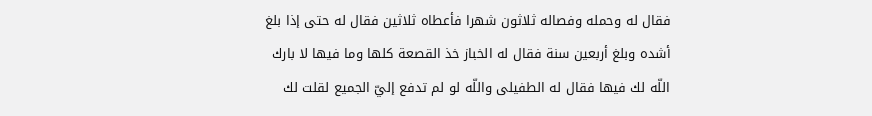فقال له وحمله وفصاله ثلاثون شهرا فأعطاه ثلاثين فقال له حتى إذا بلغ أشده وبلغ أربعين سنة فقال له الخباز خذ القصعة كلها وما فيها لا بارك اللّه لك فيها فقال له الطفيلى واللّه لو لم تدفع إليّ الجميع لقلت لك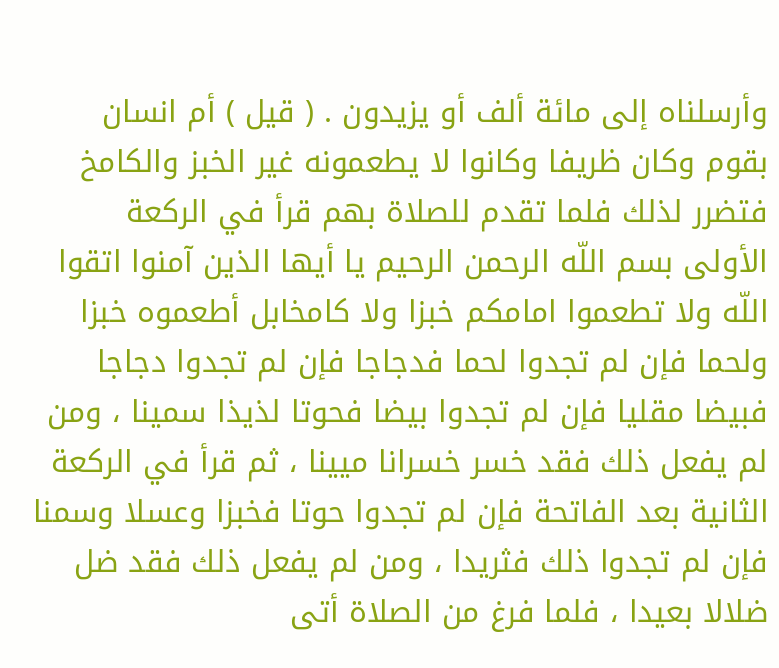وأرسلناه إلى مائة ألف أو يزيدون . ( قيل ) أم انسان بقوم وكان ظريفا وكانوا لا يطعمونه غير الخبز والكامخ فتضرر لذلك فلما تقدم للصلاة بهم قرأ في الركعة الأولى بسم اللّه الرحمن الرحيم يا أيها الذين آمنوا اتقوا اللّه ولا تطعموا امامكم خبزا ولا كامخابل أطعموه خبزا ولحما فإن لم تجدوا لحما فدجاجا فإن لم تجدوا دجاجا فبيضا مقليا فإن لم تجدوا بيضا فحوتا لذيذا سمينا ، ومن لم يفعل ذلك فقد خسر خسرانا ميينا ، ثم قرأ في الركعة الثانية بعد الفاتحة فإن لم تجدوا حوتا فخبزا وعسلا وسمنا فإن لم تجدوا ذلك فثريدا ، ومن لم يفعل ذلك فقد ضل ضلالا بعيدا ، فلما فرغ من الصلاة أتى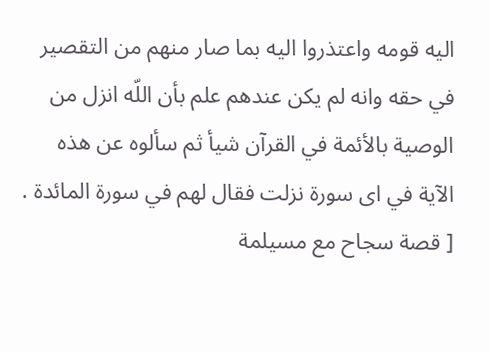اليه قومه واعتذروا اليه بما صار منهم من التقصير في حقه وانه لم يكن عندهم علم بأن اللّه انزل من الوصية بالأئمة في القرآن شيأ ثم سألوه عن هذه الآية في اى سورة نزلت فقال لهم في سورة المائدة . [ قصة سجاح مع مسيلمة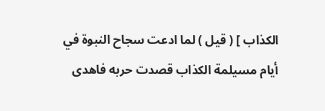الكذاب ] ( قيل ) لما ادعت سجاح النبوة في أيام مسيلمة الكذاب قصدت حربه فاهدى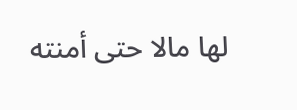لها مالا حتى أمنته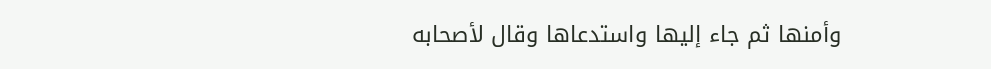وأمنها ثم جاء إليها واستدعاها وقال لأصحابه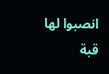انصبوا لها قبة